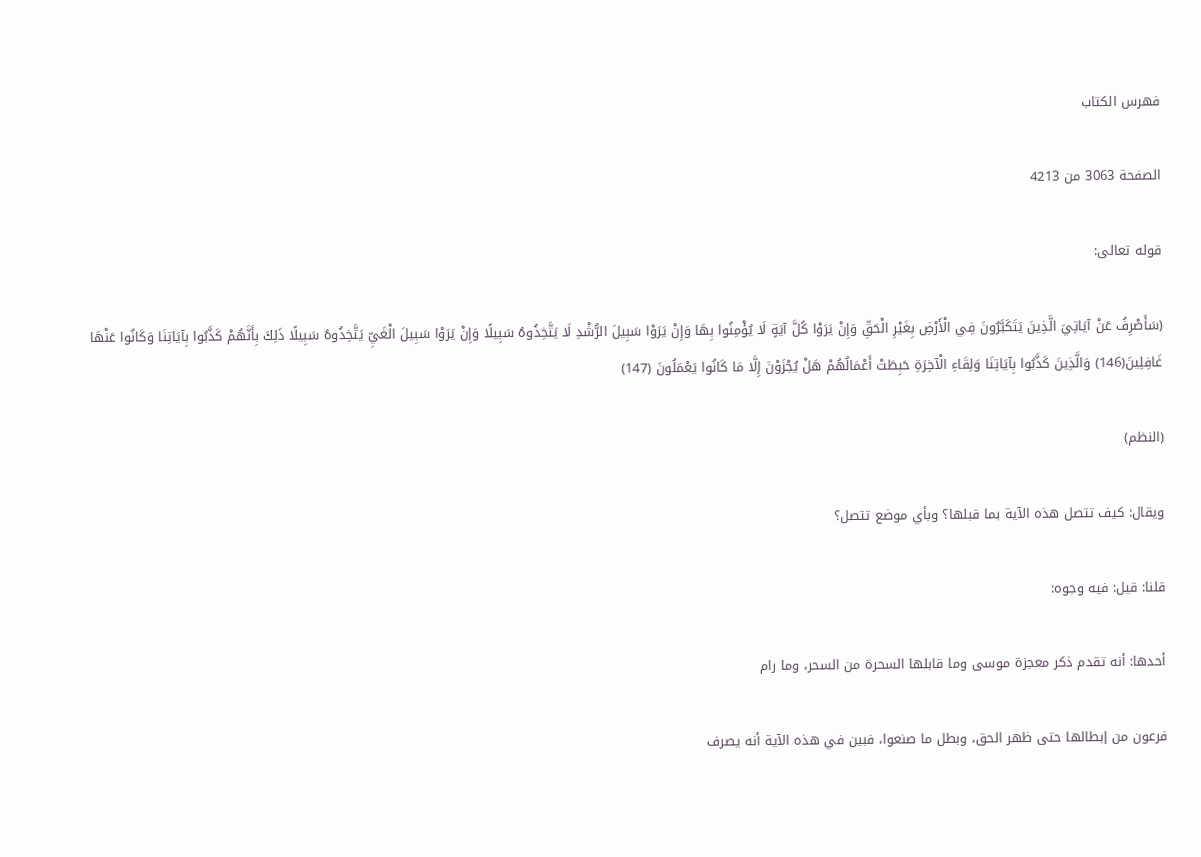فهرس الكتاب

الصفحة 3063 من 4213

قوله تعالى:

(سَأَصْرِفُ عَنْ آيَاتِيَ الَّذِينَ يَتَكَبَّرُونَ فِي الْأَرْضِ بِغَيْرِ الْحَقِّ وَإِنْ يَرَوْا كُلَّ آيَةٍ لَا يُؤْمِنُوا بِهَا وَإِنْ يَرَوْا سَبِيلَ الرُّشْدِ لَا يَتَّخِذُوهُ سَبِيلًا وَإِنْ يَرَوْا سَبِيلَ الْغَيِّ يَتَّخِذُوهُ سَبِيلًا ذَلِكَ بِأَنَّهُمْ كَذَّبُوا بِآيَاتِنَا وَكَانُوا عَنْهَا غَافِلِينَ(146) وَالَّذِينَ كَذَّبُوا بِآيَاتِنَا وَلِقَاءِ الْآخِرَةِ حَبِطَتْ أَعْمَالُهُمْ هَلْ يُجْزَوْنَ إِلَّا مَا كَانُوا يَعْمَلُونَ (147)

(النظم)

ويقال: كيف تتصل هذه الآية بما قبلها؟ وبأي موضع تتصل؟

قلنا: قيل: فيه وجوه:

أحدها: أنه تقدم ذكر معجزة موسى وما قابلها السحرة من السحر، وما رام

فرعون من إبطالها حتى ظهر الحق، وبطل ما صنعوا، فبين في هذه الآية أنه يصرف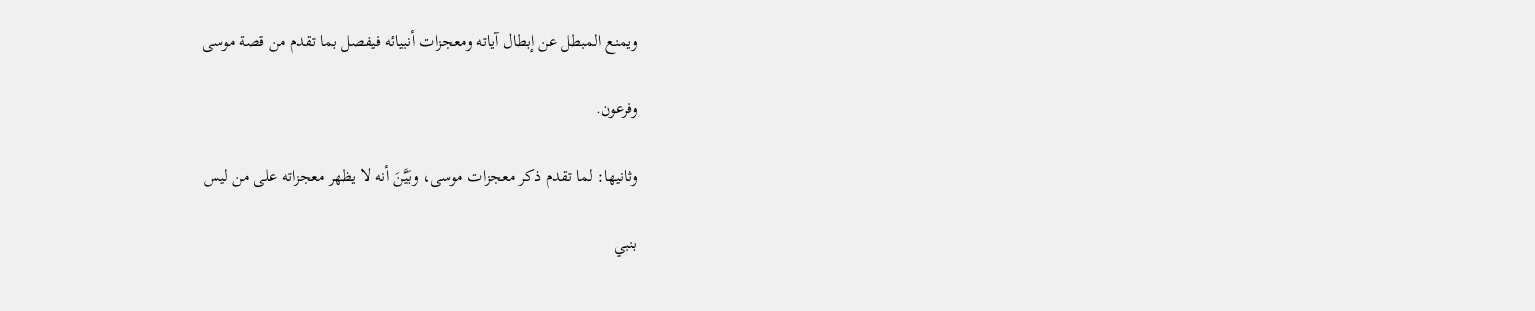ويمنع المبطل عن إبطال آياته ومعجزات أنبيائه فيفصل بما تقدم من قصة موسى

وفرعون.

وثانيها: لما تقدم ذكر معجزات موسى، وبَيَّنَ أنه لا يظهر معجزاته على من ليس

بنبي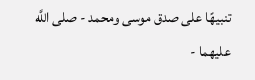تنبيهًا على صدق موسى ومحمد - صلى اللَّه عليهما -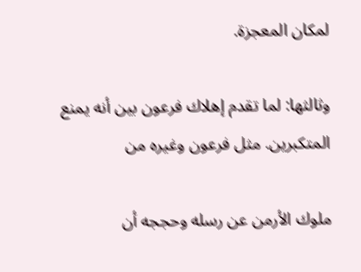لمكان المعجزة.

وثالثها: لما تقدم إهلاك فرعون بين أنه يمنع المتكبرين. مثل فرعون وغيره من

ملوك الأرمن عن رسله وحججه أن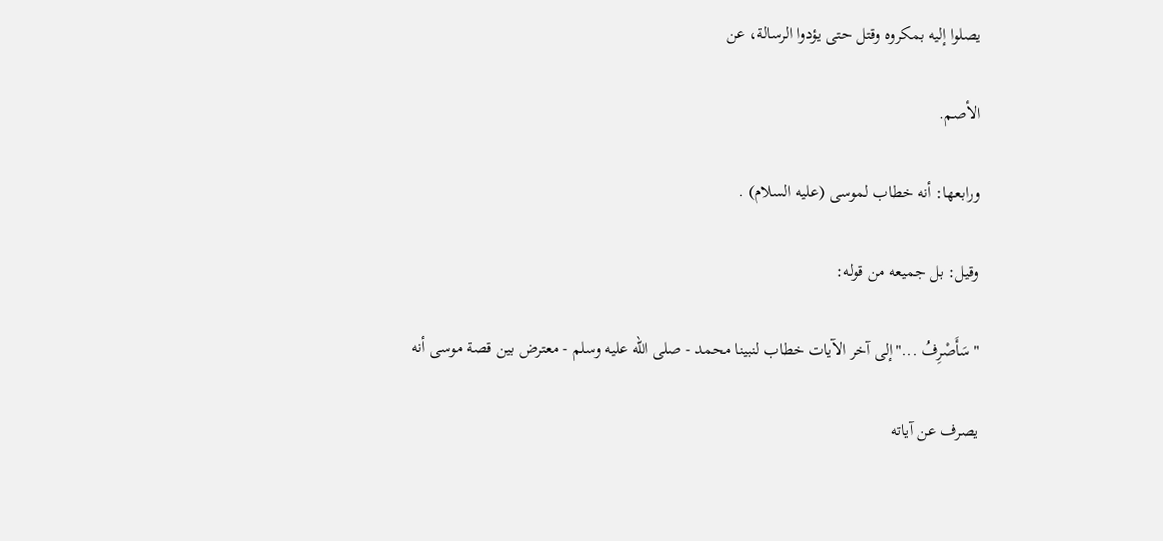يصلوا إليه بمكروه وقتل حتى يؤدوا الرسالة، عن

الأصم.

ورابعها: أنه خطاب لموسى (عليه السلام) .

وقيل: بل جميعه من قوله:

"سَأَصْرِفُ ..."إلى آخر الآيات خطاب لنبينا محمد - صلى الله عليه وسلم - معترض بين قصة موسى أنه

يصرف عن آياته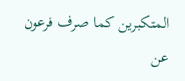المتكبرين كما صرف فرعون عن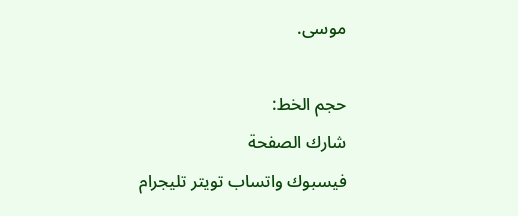موسى.

حجم الخط:
شارك الصفحة
فيسبوك واتساب تويتر تليجرام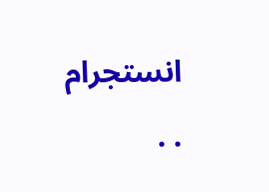انستجرام
. .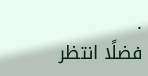.
فضلًا انتظر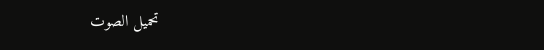تحميل الصوت